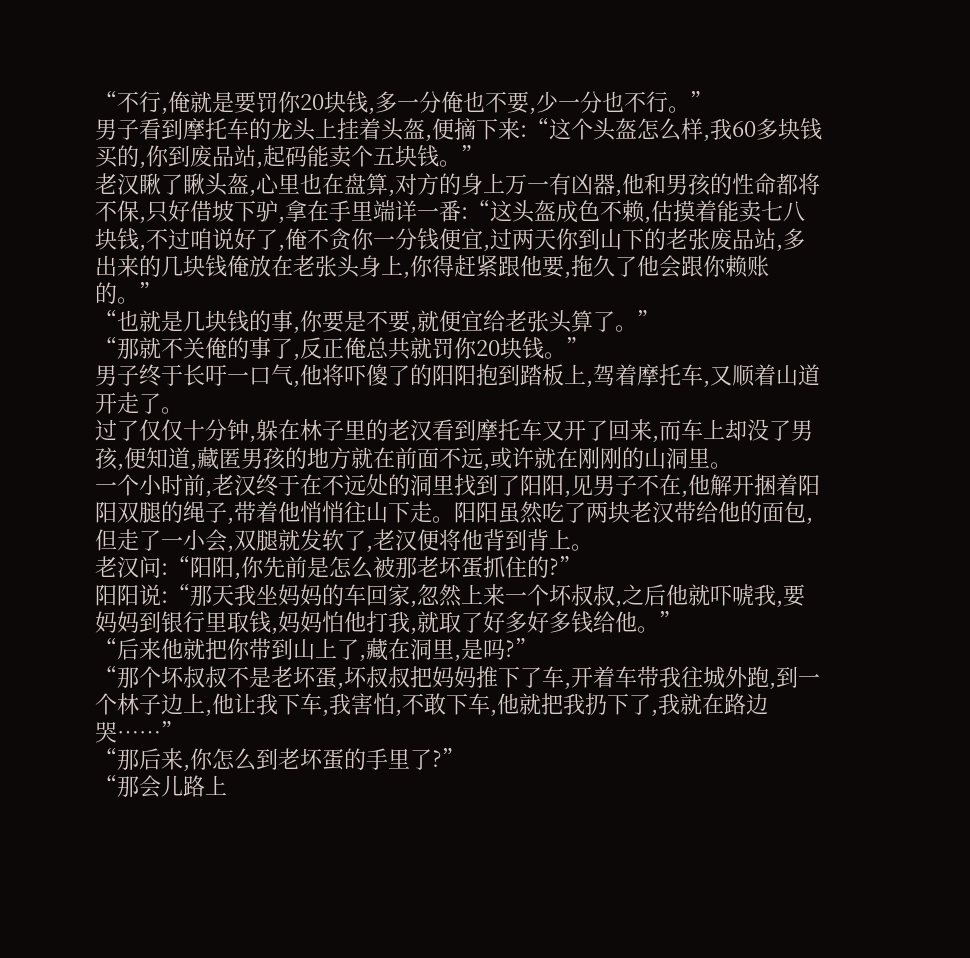“不行,俺就是要罚你20块钱,多一分俺也不要,少一分也不行。”
男子看到摩托车的龙头上挂着头盔,便摘下来:“这个头盔怎么样,我60多块钱买的,你到废品站,起码能卖个五块钱。”
老汉瞅了瞅头盔,心里也在盘算,对方的身上万一有凶器,他和男孩的性命都将不保,只好借坡下驴,拿在手里端详一番:“这头盔成色不赖,估摸着能卖七八块钱,不过咱说好了,俺不贪你一分钱便宜,过两天你到山下的老张废品站,多出来的几块钱俺放在老张头身上,你得赶紧跟他要,拖久了他会跟你赖账的。”
“也就是几块钱的事,你要是不要,就便宜给老张头算了。”
“那就不关俺的事了,反正俺总共就罚你20块钱。”
男子终于长吁一口气,他将吓傻了的阳阳抱到踏板上,驾着摩托车,又顺着山道开走了。
过了仅仅十分钟,躲在林子里的老汉看到摩托车又开了回来,而车上却没了男孩,便知道,藏匿男孩的地方就在前面不远,或许就在刚刚的山洞里。
一个小时前,老汉终于在不远处的洞里找到了阳阳,见男子不在,他解开捆着阳阳双腿的绳子,带着他悄悄往山下走。阳阳虽然吃了两块老汉带给他的面包,但走了一小会,双腿就发软了,老汉便将他背到背上。
老汉问:“阳阳,你先前是怎么被那老坏蛋抓住的?”
阳阳说:“那天我坐妈妈的车回家,忽然上来一个坏叔叔,之后他就吓唬我,要妈妈到银行里取钱,妈妈怕他打我,就取了好多好多钱给他。”
“后来他就把你带到山上了,藏在洞里,是吗?”
“那个坏叔叔不是老坏蛋,坏叔叔把妈妈推下了车,开着车带我往城外跑,到一个林子边上,他让我下车,我害怕,不敢下车,他就把我扔下了,我就在路边哭……”
“那后来,你怎么到老坏蛋的手里了?”
“那会儿路上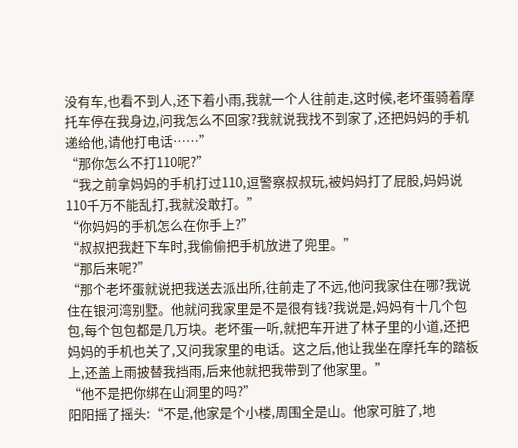没有车,也看不到人,还下着小雨,我就一个人往前走,这时候,老坏蛋骑着摩托车停在我身边,问我怎么不回家?我就说我找不到家了,还把妈妈的手机递给他,请他打电话……”
“那你怎么不打110呢?”
“我之前拿妈妈的手机打过110,逗警察叔叔玩,被妈妈打了屁股,妈妈说110千万不能乱打,我就没敢打。”
“你妈妈的手机怎么在你手上?”
“叔叔把我赶下车时,我偷偷把手机放进了兜里。”
“那后来呢?”
“那个老坏蛋就说把我送去派出所,往前走了不远,他问我家住在哪?我说住在银河湾别墅。他就问我家里是不是很有钱?我说是,妈妈有十几个包包,每个包包都是几万块。老坏蛋一听,就把车开进了林子里的小道,还把妈妈的手机也关了,又问我家里的电话。这之后,他让我坐在摩托车的踏板上,还盖上雨披替我挡雨,后来他就把我带到了他家里。”
“他不是把你绑在山洞里的吗?”
阳阳摇了摇头:“不是,他家是个小楼,周围全是山。他家可脏了,地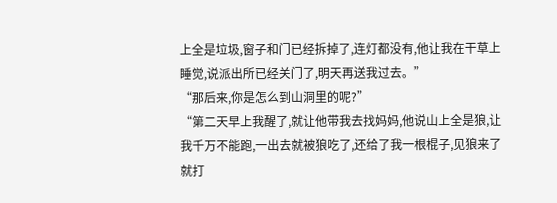上全是垃圾,窗子和门已经拆掉了,连灯都没有,他让我在干草上睡觉,说派出所已经关门了,明天再送我过去。”
“那后来,你是怎么到山洞里的呢?”
“第二天早上我醒了,就让他带我去找妈妈,他说山上全是狼,让我千万不能跑,一出去就被狼吃了,还给了我一根棍子,见狼来了就打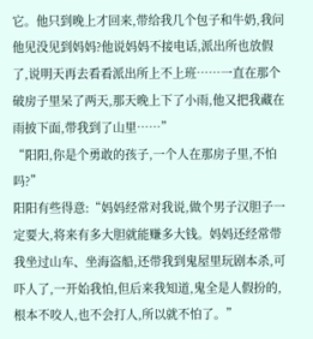它。他只到晚上才回来,带给我几个包子和牛奶,我问他见没见到妈妈?他说妈妈不接电话,派出所也放假了,说明天再去看看派出所上不上班……一直在那个破房子里呆了两天,那天晚上下了小雨,他又把我藏在雨披下面,带我到了山里……”
“阳阳,你是个勇敢的孩子,一个人在那房子里,不怕吗?”
阳阳有些得意:“妈妈经常对我说,做个男子汉胆子一定要大,将来有多大胆就能赚多大钱。妈妈还经常带我坐过山车、坐海盗船,还带我到鬼屋里玩剧本杀,可吓人了,一开始我怕,但后来我知道,鬼全是人假扮的,根本不咬人,也不会打人,所以就不怕了。”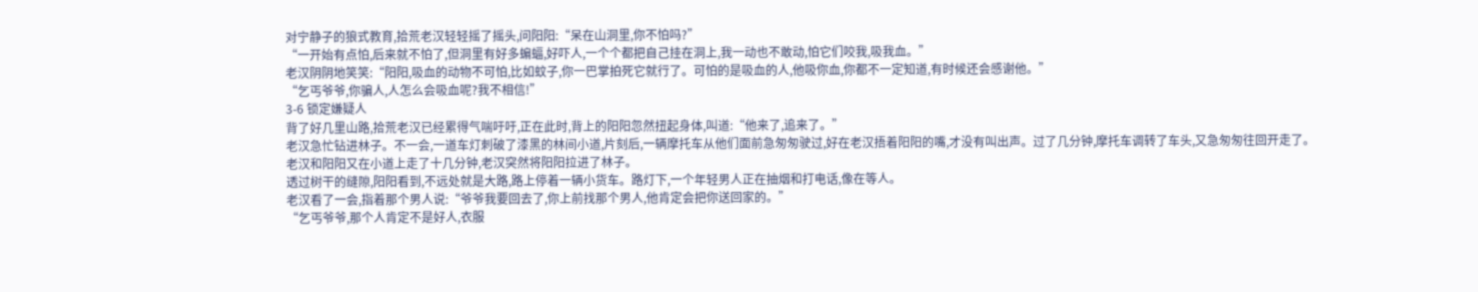对宁静子的狼式教育,拾荒老汉轻轻摇了摇头,问阳阳:“呆在山洞里,你不怕吗?”
“一开始有点怕,后来就不怕了,但洞里有好多蝙蝠,好吓人,一个个都把自己挂在洞上,我一动也不敢动,怕它们咬我,吸我血。”
老汉阴阴地笑笑:“阳阳,吸血的动物不可怕,比如蚊子,你一巴掌拍死它就行了。可怕的是吸血的人,他吸你血,你都不一定知道,有时候还会感谢他。”
“乞丐爷爷,你骗人,人怎么会吸血呢?我不相信!”
3-6 锁定嫌疑人
背了好几里山路,拾荒老汉已经累得气喘吁吁,正在此时,背上的阳阳忽然扭起身体,叫道:“他来了,追来了。”
老汉急忙钻进林子。不一会,一道车灯刺破了漆黑的林间小道,片刻后,一辆摩托车从他们面前急匆匆驶过,好在老汉捂着阳阳的嘴,才没有叫出声。过了几分钟,摩托车调转了车头,又急匆匆往回开走了。
老汉和阳阳又在小道上走了十几分钟,老汉突然将阳阳拉进了林子。
透过树干的缝隙,阳阳看到,不远处就是大路,路上停着一辆小货车。路灯下,一个年轻男人正在抽烟和打电话,像在等人。
老汉看了一会,指着那个男人说:“爷爷我要回去了,你上前找那个男人,他肯定会把你送回家的。”
“乞丐爷爷,那个人肯定不是好人,衣服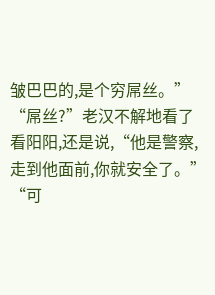皱巴巴的,是个穷屌丝。”
“屌丝?”老汉不解地看了看阳阳,还是说,“他是警察,走到他面前,你就安全了。”
“可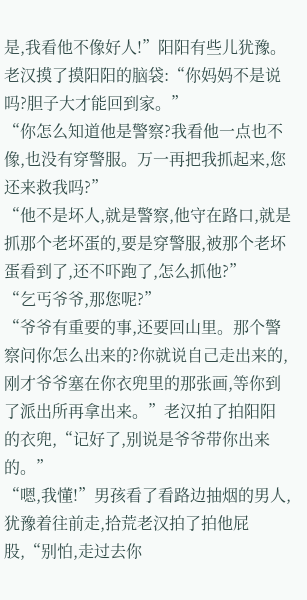是,我看他不像好人!”阳阳有些儿犹豫。
老汉摸了摸阳阳的脑袋:“你妈妈不是说吗?胆子大才能回到家。”
“你怎么知道他是警察?我看他一点也不像,也没有穿警服。万一再把我抓起来,您还来救我吗?”
“他不是坏人,就是警察,他守在路口,就是抓那个老坏蛋的,要是穿警服,被那个老坏蛋看到了,还不吓跑了,怎么抓他?”
“乞丐爷爷,那您呢?”
“爷爷有重要的事,还要回山里。那个警察问你怎么出来的?你就说自己走出来的,刚才爷爷塞在你衣兜里的那张画,等你到了派出所再拿出来。”老汉拍了拍阳阳的衣兜,“记好了,别说是爷爷带你出来的。”
“嗯,我懂!”男孩看了看路边抽烟的男人,犹豫着往前走,拾荒老汉拍了拍他屁股,“别怕,走过去你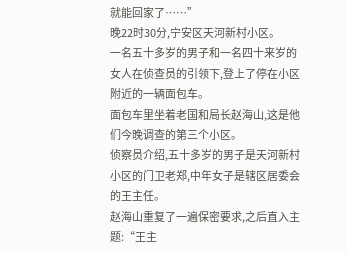就能回家了……”
晚22时30分,宁安区天河新村小区。
一名五十多岁的男子和一名四十来岁的女人在侦查员的引领下,登上了停在小区附近的一辆面包车。
面包车里坐着老国和局长赵海山,这是他们今晚调查的第三个小区。
侦察员介绍,五十多岁的男子是天河新村小区的门卫老郑,中年女子是辖区居委会的王主任。
赵海山重复了一遍保密要求,之后直入主题:“王主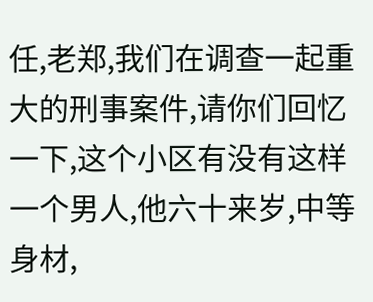任,老郑,我们在调查一起重大的刑事案件,请你们回忆一下,这个小区有没有这样一个男人,他六十来岁,中等身材,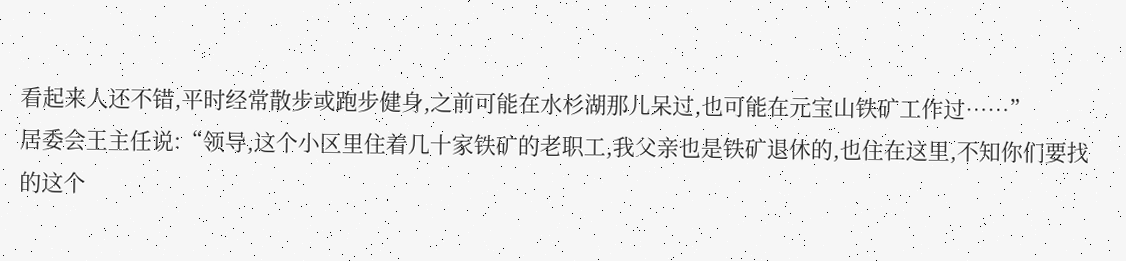看起来人还不错,平时经常散步或跑步健身,之前可能在水杉湖那儿呆过,也可能在元宝山铁矿工作过……”
居委会王主任说:“领导,这个小区里住着几十家铁矿的老职工,我父亲也是铁矿退休的,也住在这里,不知你们要找的这个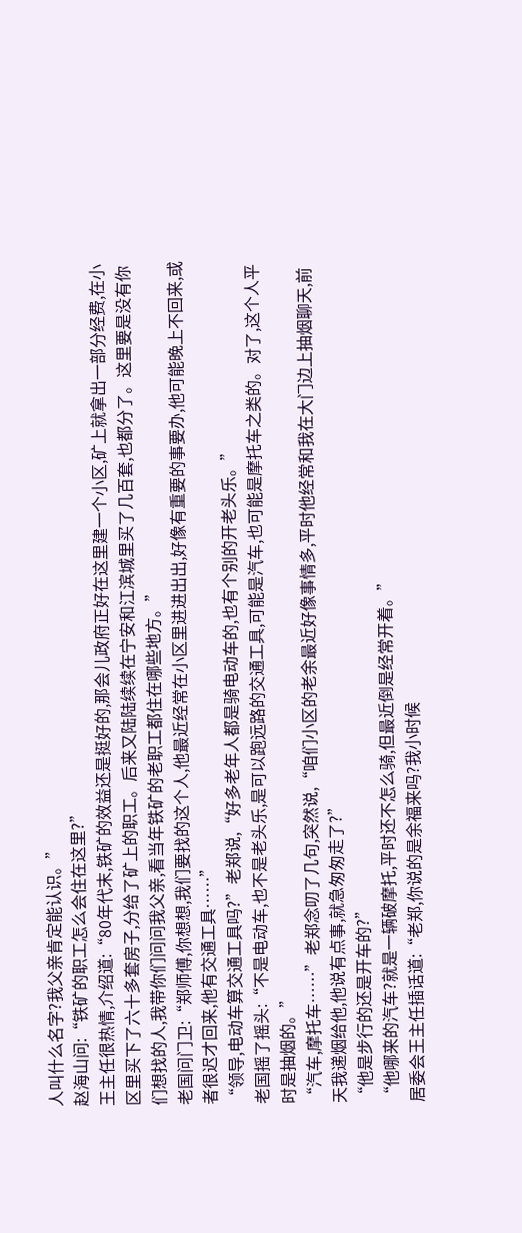人叫什么名字?我父亲肯定能认识。”
赵海山问:“铁矿的职工怎么会住在这里?”
王主任很热情,介绍道:“80年代末,铁矿的效益还是挺好的,那会儿政府正好在这里建一个小区,矿上就拿出一部分经费,在小区里买下了六十多套房子,分给了矿上的职工。后来又陆陆续续在宁安和江滨城里买了几百套,也都分了。这里要是没有你们想找的人,我带你们问问我父亲,看当年铁矿的老职工都住在哪些地方。”
老国问门卫:“郑师傅,你想想,我们要找的这个人,他最近经常在小区里进进出出,好像有重要的事要办,他可能晚上不回来,或者很迟才回来,他有交通工具……”
“领导,电动车算交通工具吗?”老郑说,“好多老年人都是骑电动车的,也有个别的开老头乐。”
老国摇了摇头:“不是电动车,也不是老头乐,是可以跑远路的交通工具,可能是汽车,也可能是摩托车之类的。对了,这个人平时是抽烟的。”
“汽车,摩托车……”老郑念叨了几句,突然说,“咱们小区的老余最近好像事情多,平时他经常和我在大门边上抽烟聊天,前天我递烟给他,他说有点事,就急匆匆走了?”
“他是步行的还是开车的?”
“他哪来的汽车?就是一辆破摩托,平时还不怎么骑,但最近倒是经常开着。”
居委会王主任插话道:“老郑,你说的是余福来吗?我小时候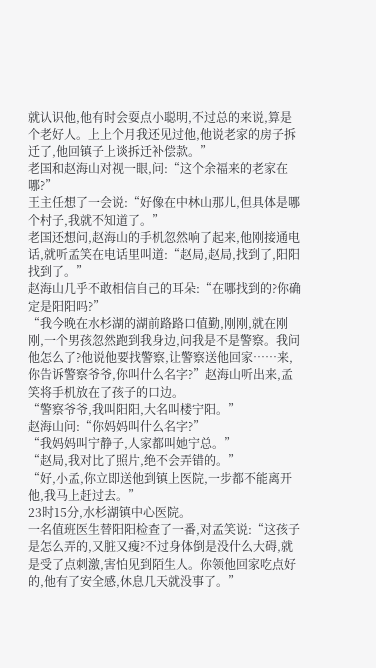就认识他,他有时会耍点小聪明,不过总的来说,算是个老好人。上上个月我还见过他,他说老家的房子拆迁了,他回镇子上谈拆迁补偿款。”
老国和赵海山对视一眼,问:“这个余福来的老家在哪?”
王主任想了一会说:“好像在中林山那儿,但具体是哪个村子,我就不知道了。”
老国还想问,赵海山的手机忽然响了起来,他刚接通电话,就听孟笑在电话里叫道:“赵局,赵局,找到了,阳阳找到了。”
赵海山几乎不敢相信自己的耳朵:“在哪找到的?你确定是阳阳吗?”
“我今晚在水杉湖的湖前路路口值勤,刚刚,就在刚刚,一个男孩忽然跑到我身边,问我是不是警察。我问他怎么了?他说他要找警察,让警察送他回家……来,你告诉警察爷爷,你叫什么名字?”赵海山听出来,孟笑将手机放在了孩子的口边。
“警察爷爷,我叫阳阳,大名叫楼宁阳。”
赵海山问:“你妈妈叫什么名字?”
“我妈妈叫宁静子,人家都叫她宁总。”
“赵局,我对比了照片,绝不会弄错的。”
“好,小孟,你立即送他到镇上医院,一步都不能离开他,我马上赶过去。”
23时15分,水杉湖镇中心医院。
一名值班医生替阳阳检查了一番,对孟笑说:“这孩子是怎么弄的,又脏又瘦?不过身体倒是没什么大碍,就是受了点刺激,害怕见到陌生人。你领他回家吃点好的,他有了安全感,休息几天就没事了。”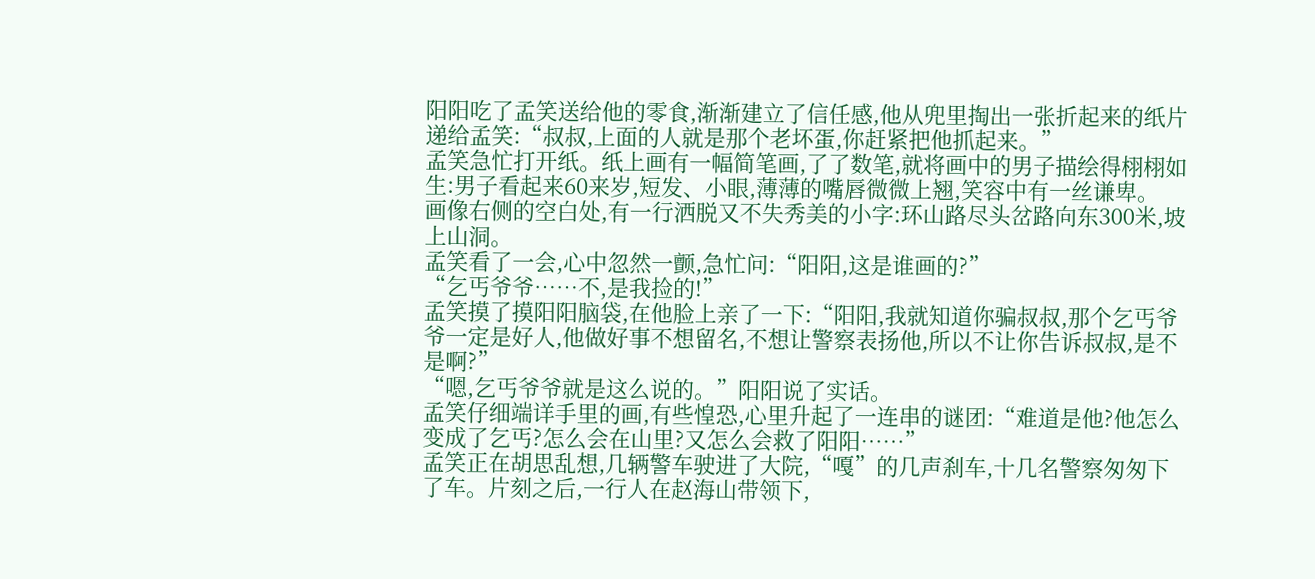阳阳吃了孟笑送给他的零食,渐渐建立了信任感,他从兜里掏出一张折起来的纸片递给孟笑:“叔叔,上面的人就是那个老坏蛋,你赶紧把他抓起来。”
孟笑急忙打开纸。纸上画有一幅简笔画,了了数笔,就将画中的男子描绘得栩栩如生:男子看起来60来岁,短发、小眼,薄薄的嘴唇微微上翘,笑容中有一丝谦卑。
画像右侧的空白处,有一行洒脱又不失秀美的小字:环山路尽头岔路向东300米,坡上山洞。
孟笑看了一会,心中忽然一颤,急忙问:“阳阳,这是谁画的?”
“乞丐爷爷……不,是我捡的!”
孟笑摸了摸阳阳脑袋,在他脸上亲了一下:“阳阳,我就知道你骗叔叔,那个乞丐爷爷一定是好人,他做好事不想留名,不想让警察表扬他,所以不让你告诉叔叔,是不是啊?”
“嗯,乞丐爷爷就是这么说的。”阳阳说了实话。
孟笑仔细端详手里的画,有些惶恐,心里升起了一连串的谜团:“难道是他?他怎么变成了乞丐?怎么会在山里?又怎么会救了阳阳……”
孟笑正在胡思乱想,几辆警车驶进了大院,“嘎”的几声刹车,十几名警察匆匆下了车。片刻之后,一行人在赵海山带领下,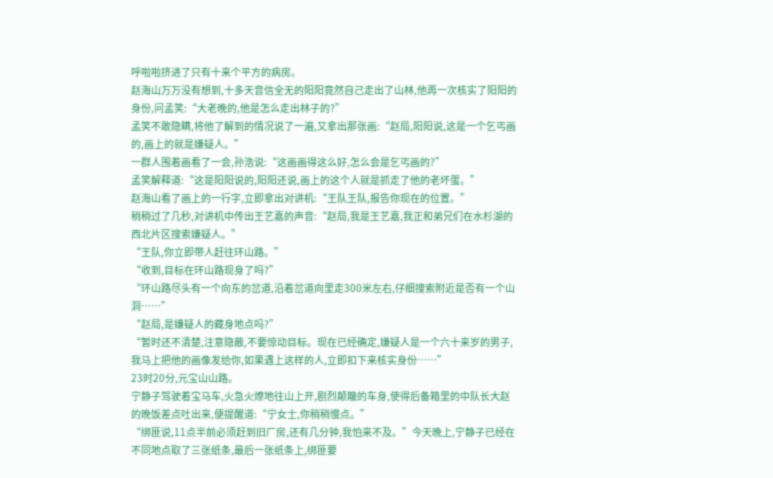呼啦啦挤进了只有十来个平方的病房。
赵海山万万没有想到,十多天音信全无的阳阳竟然自己走出了山林,他再一次核实了阳阳的身份,问孟笑:“大老晚的,他是怎么走出林子的?”
孟笑不敢隐瞒,将他了解到的情况说了一遍,又拿出那张画:“赵局,阳阳说,这是一个乞丐画的,画上的就是嫌疑人。”
一群人围着画看了一会,孙浩说:“这画画得这么好,怎么会是乞丐画的?”
孟笑解释道:“这是阳阳说的,阳阳还说,画上的这个人就是抓走了他的老坏蛋。”
赵海山看了画上的一行字,立即拿出对讲机:“王队王队,报告你现在的位置。”
稍稍过了几秒,对讲机中传出王艺嘉的声音:“赵局,我是王艺嘉,我正和弟兄们在水杉湖的西北片区搜索嫌疑人。”
“王队,你立即带人赶往环山路。”
“收到,目标在环山路现身了吗?”
“环山路尽头有一个向东的岔道,沿着岔道向里走300米左右,仔细搜索附近是否有一个山洞……”
“赵局,是嫌疑人的藏身地点吗?”
“暂时还不清楚,注意隐蔽,不要惊动目标。现在已经确定,嫌疑人是一个六十来岁的男子,我马上把他的画像发给你,如果遇上这样的人,立即扣下来核实身份……”
23时20分,元宝山山路。
宁静子驾驶着宝马车,火急火燎地往山上开,剧烈颠簸的车身,使得后备箱里的中队长大赵的晚饭差点吐出来,便提醒道:“宁女士,你稍稍慢点。”
“绑匪说,11点半前必须赶到旧厂房,还有几分钟,我怕来不及。”今天晚上,宁静子已经在不同地点取了三张纸条,最后一张纸条上,绑匪要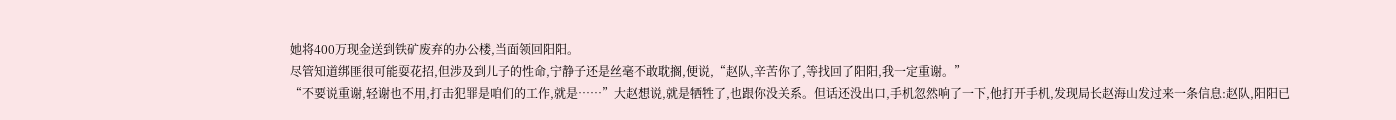她将400万现金送到铁矿废弃的办公楼,当面领回阳阳。
尽管知道绑匪很可能耍花招,但涉及到儿子的性命,宁静子还是丝毫不敢耽搁,便说,“赵队,辛苦你了,等找回了阳阳,我一定重谢。”
“不要说重谢,轻谢也不用,打击犯罪是咱们的工作,就是……”大赵想说,就是牺牲了,也跟你没关系。但话还没出口,手机忽然响了一下,他打开手机,发现局长赵海山发过来一条信息:赵队,阳阳已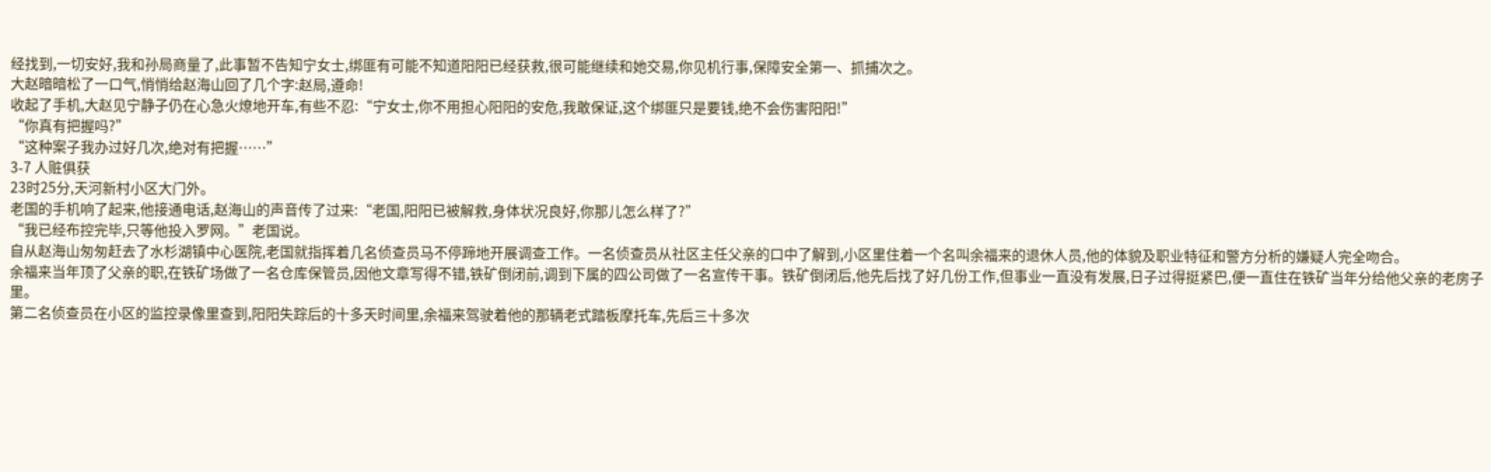经找到,一切安好,我和孙局商量了,此事暂不告知宁女士,绑匪有可能不知道阳阳已经获救,很可能继续和她交易,你见机行事,保障安全第一、抓捕次之。
大赵暗暗松了一口气,悄悄给赵海山回了几个字:赵局,遵命!
收起了手机,大赵见宁静子仍在心急火燎地开车,有些不忍:“宁女士,你不用担心阳阳的安危,我敢保证,这个绑匪只是要钱,绝不会伤害阳阳!”
“你真有把握吗?”
“这种案子我办过好几次,绝对有把握……”
3-7 人赃俱获
23时25分,天河新村小区大门外。
老国的手机响了起来,他接通电话,赵海山的声音传了过来:“老国,阳阳已被解救,身体状况良好,你那儿怎么样了?”
“我已经布控完毕,只等他投入罗网。”老国说。
自从赵海山匆匆赶去了水杉湖镇中心医院,老国就指挥着几名侦查员马不停蹄地开展调查工作。一名侦查员从社区主任父亲的口中了解到,小区里住着一个名叫余福来的退休人员,他的体貌及职业特征和警方分析的嫌疑人完全吻合。
余福来当年顶了父亲的职,在铁矿场做了一名仓库保管员,因他文章写得不错,铁矿倒闭前,调到下属的四公司做了一名宣传干事。铁矿倒闭后,他先后找了好几份工作,但事业一直没有发展,日子过得挺紧巴,便一直住在铁矿当年分给他父亲的老房子里。
第二名侦查员在小区的监控录像里查到,阳阳失踪后的十多天时间里,余福来驾驶着他的那辆老式踏板摩托车,先后三十多次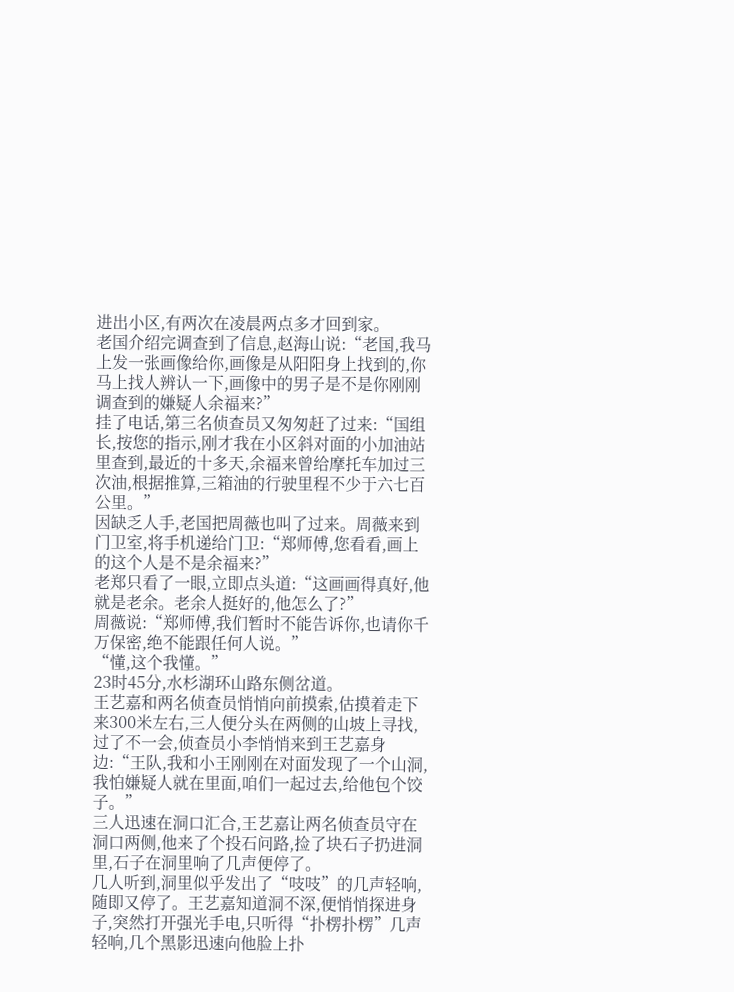进出小区,有两次在凌晨两点多才回到家。
老国介绍完调查到了信息,赵海山说:“老国,我马上发一张画像给你,画像是从阳阳身上找到的,你马上找人辨认一下,画像中的男子是不是你刚刚调查到的嫌疑人余福来?”
挂了电话,第三名侦查员又匆匆赶了过来:“国组长,按您的指示,刚才我在小区斜对面的小加油站里查到,最近的十多天,余福来曾给摩托车加过三次油,根据推算,三箱油的行驶里程不少于六七百公里。”
因缺乏人手,老国把周薇也叫了过来。周薇来到门卫室,将手机递给门卫:“郑师傅,您看看,画上的这个人是不是余福来?”
老郑只看了一眼,立即点头道:“这画画得真好,他就是老余。老余人挺好的,他怎么了?”
周薇说:“郑师傅,我们暂时不能告诉你,也请你千万保密,绝不能跟任何人说。”
“懂,这个我懂。”
23时45分,水杉湖环山路东侧岔道。
王艺嘉和两名侦查员悄悄向前摸索,估摸着走下来300米左右,三人便分头在两侧的山坡上寻找,过了不一会,侦查员小李悄悄来到王艺嘉身边:“王队,我和小王刚刚在对面发现了一个山洞,我怕嫌疑人就在里面,咱们一起过去,给他包个饺子。”
三人迅速在洞口汇合,王艺嘉让两名侦查员守在洞口两侧,他来了个投石问路,捡了块石子扔进洞里,石子在洞里响了几声便停了。
几人听到,洞里似乎发出了“吱吱”的几声轻响,随即又停了。王艺嘉知道洞不深,便悄悄探进身子,突然打开强光手电,只听得“扑楞扑楞”几声轻响,几个黑影迅速向他脸上扑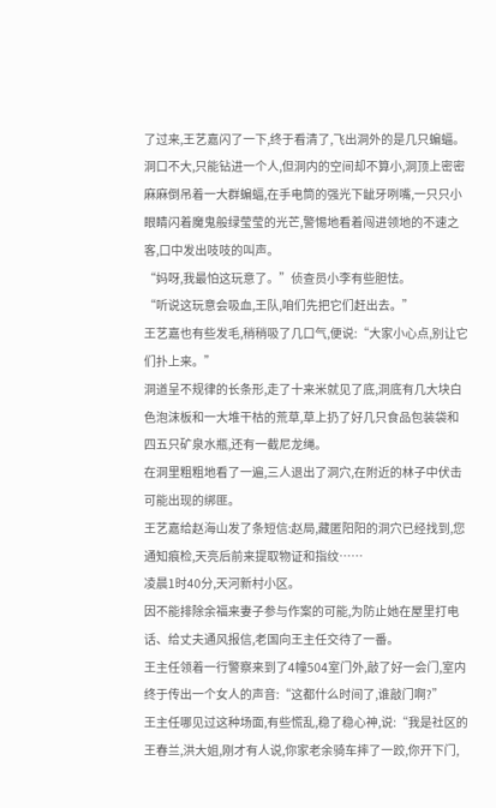了过来,王艺嘉闪了一下,终于看清了,飞出洞外的是几只蝙蝠。
洞口不大,只能钻进一个人,但洞内的空间却不算小,洞顶上密密麻麻倒吊着一大群蝙蝠,在手电筒的强光下龇牙咧嘴,一只只小眼睛闪着魔鬼般绿莹莹的光芒,警惕地看着闯进领地的不速之客,口中发出吱吱的叫声。
“妈呀,我最怕这玩意了。”侦查员小李有些胆怯。
“听说这玩意会吸血,王队,咱们先把它们赶出去。”
王艺嘉也有些发毛,稍稍吸了几口气,便说:“大家小心点,别让它们扑上来。”
洞道呈不规律的长条形,走了十来米就见了底,洞底有几大块白色泡沫板和一大堆干枯的荒草,草上扔了好几只食品包装袋和四五只矿泉水瓶,还有一截尼龙绳。
在洞里粗粗地看了一遍,三人退出了洞穴,在附近的林子中伏击可能出现的绑匪。
王艺嘉给赵海山发了条短信:赵局,藏匿阳阳的洞穴已经找到,您通知痕检,天亮后前来提取物证和指纹……
凌晨1时40分,天河新村小区。
因不能排除余福来妻子参与作案的可能,为防止她在屋里打电话、给丈夫通风报信,老国向王主任交待了一番。
王主任领着一行警察来到了4幢504室门外,敲了好一会门,室内终于传出一个女人的声音:“这都什么时间了,谁敲门啊?”
王主任哪见过这种场面,有些慌乱,稳了稳心神,说:“我是社区的王春兰,洪大姐,刚才有人说,你家老余骑车摔了一跤,你开下门,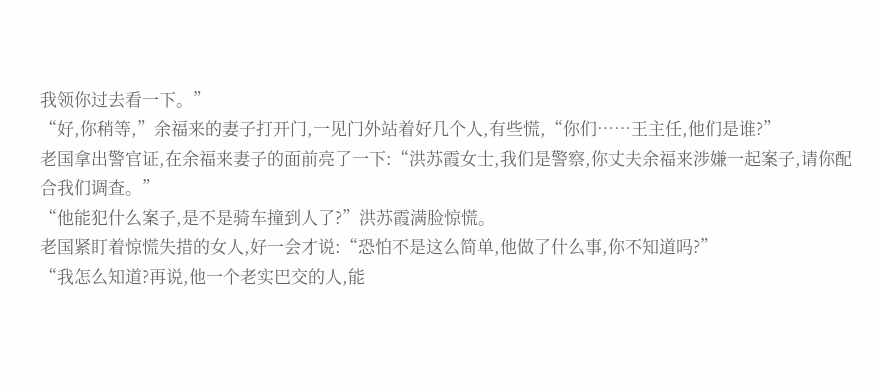我领你过去看一下。”
“好,你稍等,”余福来的妻子打开门,一见门外站着好几个人,有些慌,“你们……王主任,他们是谁?”
老国拿出警官证,在余福来妻子的面前亮了一下:“洪苏霞女士,我们是警察,你丈夫余福来涉嫌一起案子,请你配合我们调查。”
“他能犯什么案子,是不是骑车撞到人了?”洪苏霞满脸惊慌。
老国紧盯着惊慌失措的女人,好一会才说:“恐怕不是这么简单,他做了什么事,你不知道吗?”
“我怎么知道?再说,他一个老实巴交的人,能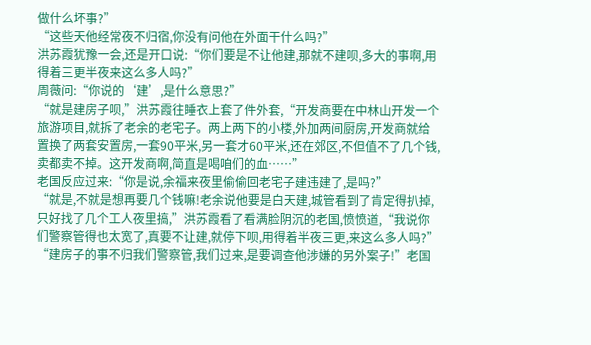做什么坏事?”
“这些天他经常夜不归宿,你没有问他在外面干什么吗?”
洪苏霞犹豫一会,还是开口说:“你们要是不让他建,那就不建呗,多大的事啊,用得着三更半夜来这么多人吗?”
周薇问:“你说的‘建’,是什么意思?”
“就是建房子呗,”洪苏霞往睡衣上套了件外套,“开发商要在中林山开发一个旅游项目,就拆了老余的老宅子。两上两下的小楼,外加两间厨房,开发商就给置换了两套安置房,一套90平米,另一套才60平米,还在郊区,不但值不了几个钱,卖都卖不掉。这开发商啊,简直是喝咱们的血……”
老国反应过来:“你是说,余福来夜里偷偷回老宅子建违建了,是吗?”
“就是,不就是想再要几个钱嘛!老余说他要是白天建,城管看到了肯定得扒掉,只好找了几个工人夜里搞,”洪苏霞看了看满脸阴沉的老国,愤愤道,“我说你们警察管得也太宽了,真要不让建,就停下呗,用得着半夜三更,来这么多人吗?”
“建房子的事不归我们警察管,我们过来,是要调查他涉嫌的另外案子!”老国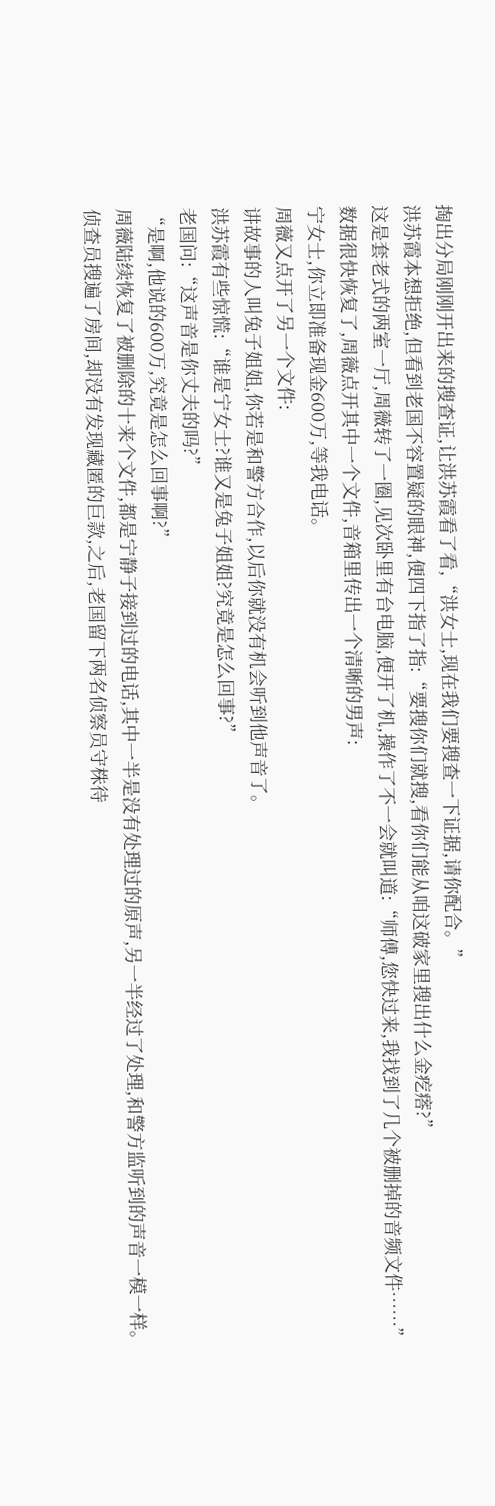掏出分局刚刚开出来的搜查证,让洪苏霞看了看,“洪女士,现在我们要搜查一下证据,请你配合。”
洪苏霞本想拒绝,但看到老国不容置疑的眼神,便四下指了指:“要搜你们就搜,看你们能从咱这破家里搜出什么金疙瘩?”
这是套老式的两室一厅,周薇转了一圈,见次卧里有台电脑,便开了机,操作了不一会就叫道:“师傅,您快过来,我找到了几个被删掉的音频文件……”
数据很快恢复了,周薇点开其中一个文件,音箱里传出一个清晰的男声:
宁女士,你立即准备现金600万,等我电话。
周薇又点开了另一个文件:
讲故事的人叫兔子姐姐,你若是和警方合作,以后你就没有机会听到他声音了。
洪苏霞有些惊慌:“谁是宁女士?谁又是兔子姐姐?究竟是怎么回事?”
老国问:“这声音是你丈夫的吗?”
“是啊,他说的600万,究竟是怎么回事啊?”
周薇陆续恢复了被删除的十来个文件,都是宁静子接到过的电话,其中一半是没有处理过的原声,另一半经过了处理,和警方监听到的声音一模一样。
侦查员搜遍了房间,却没有发现藏匿的巨款,之后,老国留下两名侦察员守株待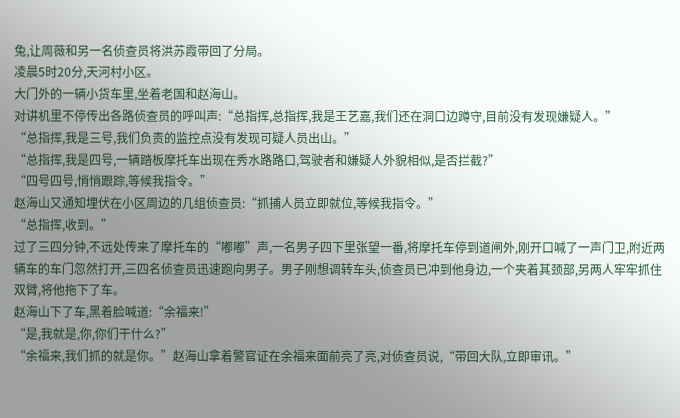兔,让周薇和另一名侦查员将洪苏霞带回了分局。
凌晨5时20分,天河村小区。
大门外的一辆小货车里,坐着老国和赵海山。
对讲机里不停传出各路侦查员的呼叫声:“总指挥,总指挥,我是王艺嘉,我们还在洞口边蹲守,目前没有发现嫌疑人。”
“总指挥,我是三号,我们负责的监控点没有发现可疑人员出山。”
“总指挥,我是四号,一辆踏板摩托车出现在秀水路路口,驾驶者和嫌疑人外貌相似,是否拦截?”
“四号四号,悄悄跟踪,等候我指令。”
赵海山又通知埋伏在小区周边的几组侦查员:“抓捕人员立即就位,等候我指令。”
“总指挥,收到。”
过了三四分钟,不远处传来了摩托车的“嘟嘟”声,一名男子四下里张望一番,将摩托车停到道闸外,刚开口喊了一声门卫,附近两辆车的车门忽然打开,三四名侦查员迅速跑向男子。男子刚想调转车头,侦查员已冲到他身边,一个夹着其颈部,另两人牢牢抓住双臂,将他拖下了车。
赵海山下了车,黑着脸喊道:“余福来!”
“是,我就是,你,你们干什么?”
“余福来,我们抓的就是你。”赵海山拿着警官证在余福来面前亮了亮,对侦查员说,“带回大队,立即审讯。”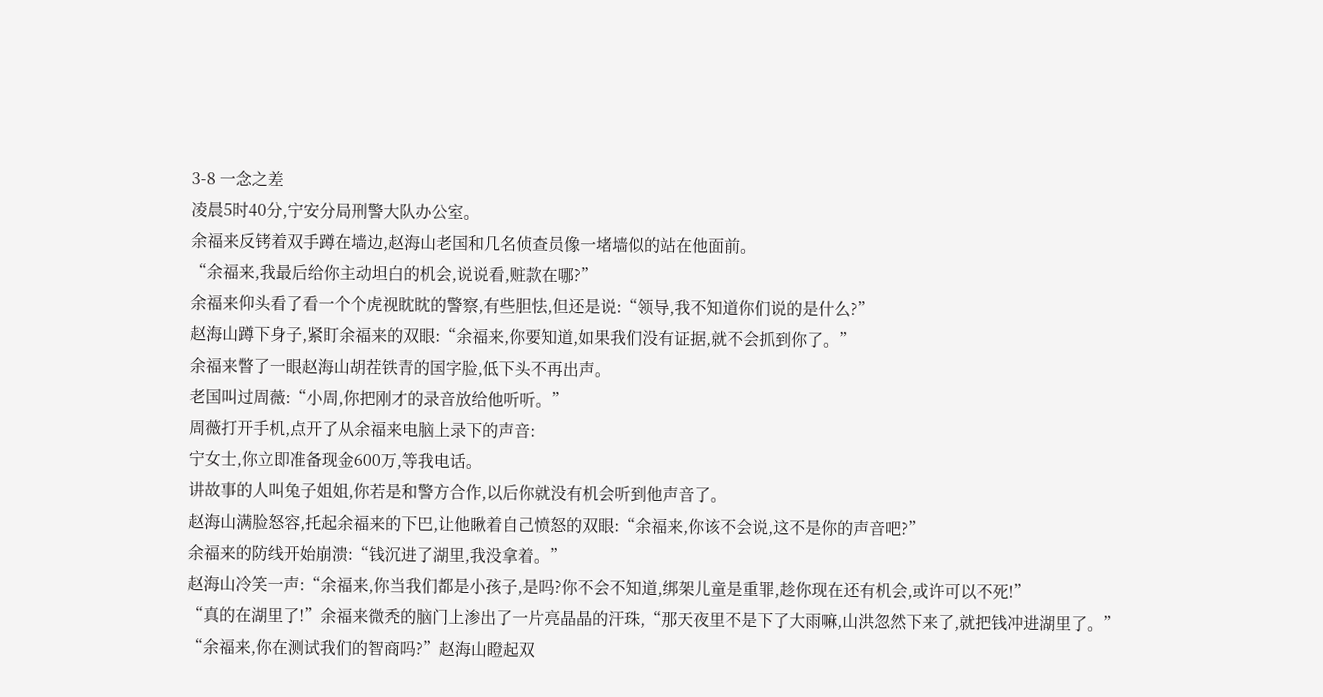3-8 一念之差
凌晨5时40分,宁安分局刑警大队办公室。
余福来反铐着双手蹲在墙边,赵海山老国和几名侦查员像一堵墙似的站在他面前。
“余福来,我最后给你主动坦白的机会,说说看,赃款在哪?”
余福来仰头看了看一个个虎视眈眈的警察,有些胆怯,但还是说:“领导,我不知道你们说的是什么?”
赵海山蹲下身子,紧盯余福来的双眼:“余福来,你要知道,如果我们没有证据,就不会抓到你了。”
余福来瞥了一眼赵海山胡茬铁青的国字脸,低下头不再出声。
老国叫过周薇:“小周,你把刚才的录音放给他听听。”
周薇打开手机,点开了从余福来电脑上录下的声音:
宁女士,你立即准备现金600万,等我电话。
讲故事的人叫兔子姐姐,你若是和警方合作,以后你就没有机会听到他声音了。
赵海山满脸怒容,托起余福来的下巴,让他瞅着自己愤怒的双眼:“余福来,你该不会说,这不是你的声音吧?”
余福来的防线开始崩溃:“钱沉进了湖里,我没拿着。”
赵海山冷笑一声:“余福来,你当我们都是小孩子,是吗?你不会不知道,绑架儿童是重罪,趁你现在还有机会,或许可以不死!”
“真的在湖里了!”余福来微秃的脑门上渗出了一片亮晶晶的汗珠,“那天夜里不是下了大雨嘛,山洪忽然下来了,就把钱冲进湖里了。”
“余福来,你在测试我们的智商吗?”赵海山瞪起双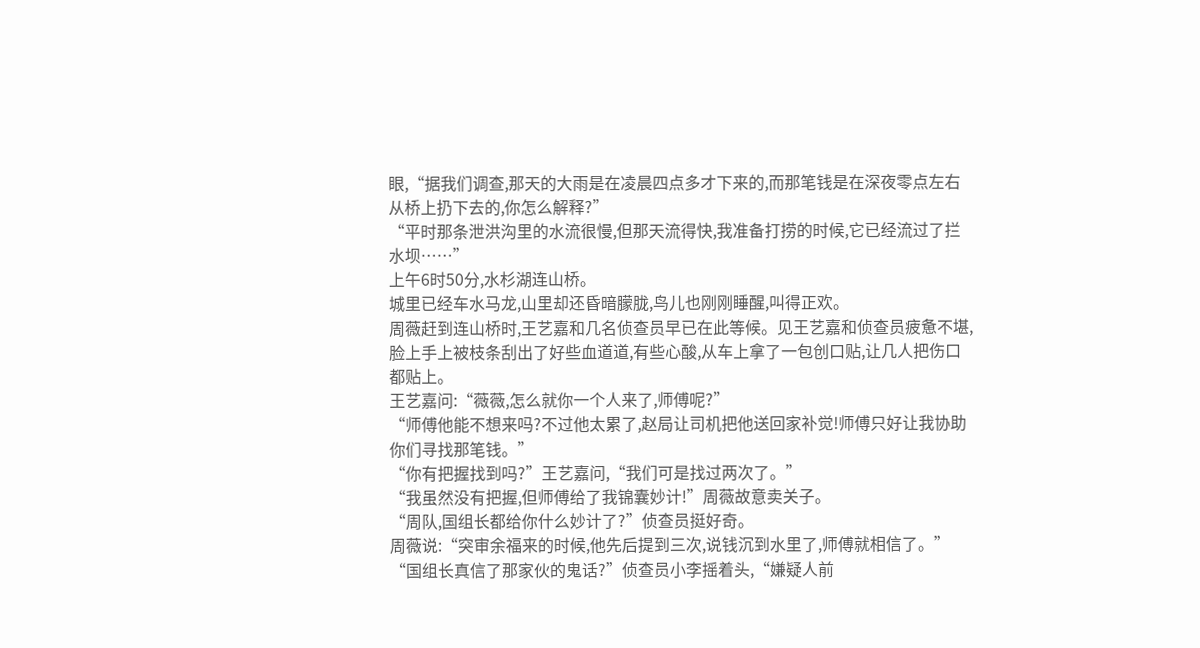眼,“据我们调查,那天的大雨是在凌晨四点多才下来的,而那笔钱是在深夜零点左右从桥上扔下去的,你怎么解释?”
“平时那条泄洪沟里的水流很慢,但那天流得快,我准备打捞的时候,它已经流过了拦水坝……”
上午6时50分,水杉湖连山桥。
城里已经车水马龙,山里却还昏暗朦胧,鸟儿也刚刚睡醒,叫得正欢。
周薇赶到连山桥时,王艺嘉和几名侦查员早已在此等候。见王艺嘉和侦查员疲惫不堪,脸上手上被枝条刮出了好些血道道,有些心酸,从车上拿了一包创口贴,让几人把伤口都贴上。
王艺嘉问:“薇薇,怎么就你一个人来了,师傅呢?”
“师傅他能不想来吗?不过他太累了,赵局让司机把他送回家补觉!师傅只好让我协助你们寻找那笔钱。”
“你有把握找到吗?”王艺嘉问,“我们可是找过两次了。”
“我虽然没有把握,但师傅给了我锦囊妙计!”周薇故意卖关子。
“周队,国组长都给你什么妙计了?”侦查员挺好奇。
周薇说:“突审余福来的时候,他先后提到三次,说钱沉到水里了,师傅就相信了。”
“国组长真信了那家伙的鬼话?”侦查员小李摇着头,“嫌疑人前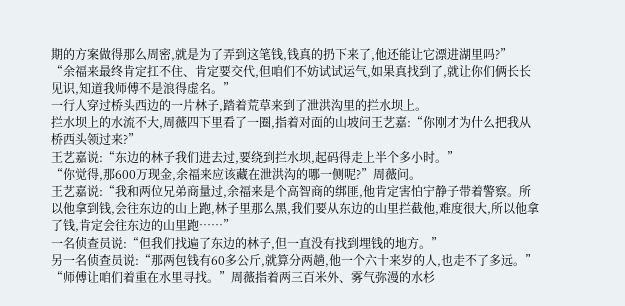期的方案做得那么周密,就是为了弄到这笔钱,钱真的扔下来了,他还能让它漂进湖里吗?”
“余福来最终肯定扛不住、肯定要交代,但咱们不妨试试运气,如果真找到了,就让你们俩长长见识,知道我师傅不是浪得虚名。”
一行人穿过桥头西边的一片林子,踏着荒草来到了泄洪沟里的拦水坝上。
拦水坝上的水流不大,周薇四下里看了一圈,指着对面的山坡问王艺嘉:“你刚才为什么把我从桥西头领过来?”
王艺嘉说:“东边的林子我们进去过,要绕到拦水坝,起码得走上半个多小时。”
“你觉得,那600万现金,余福来应该藏在泄洪沟的哪一侧呢?”周薇问。
王艺嘉说:“我和两位兄弟商量过,余福来是个高智商的绑匪,他肯定害怕宁静子带着警察。所以他拿到钱,会往东边的山上跑,林子里那么黑,我们要从东边的山里拦截他,难度很大,所以他拿了钱,肯定会往东边的山里跑……”
一名侦查员说:“但我们找遍了东边的林子,但一直没有找到埋钱的地方。”
另一名侦查员说:“那两包钱有60多公斤,就算分两趟,他一个六十来岁的人,也走不了多远。”
“师傅让咱们着重在水里寻找。”周薇指着两三百米外、雾气弥漫的水杉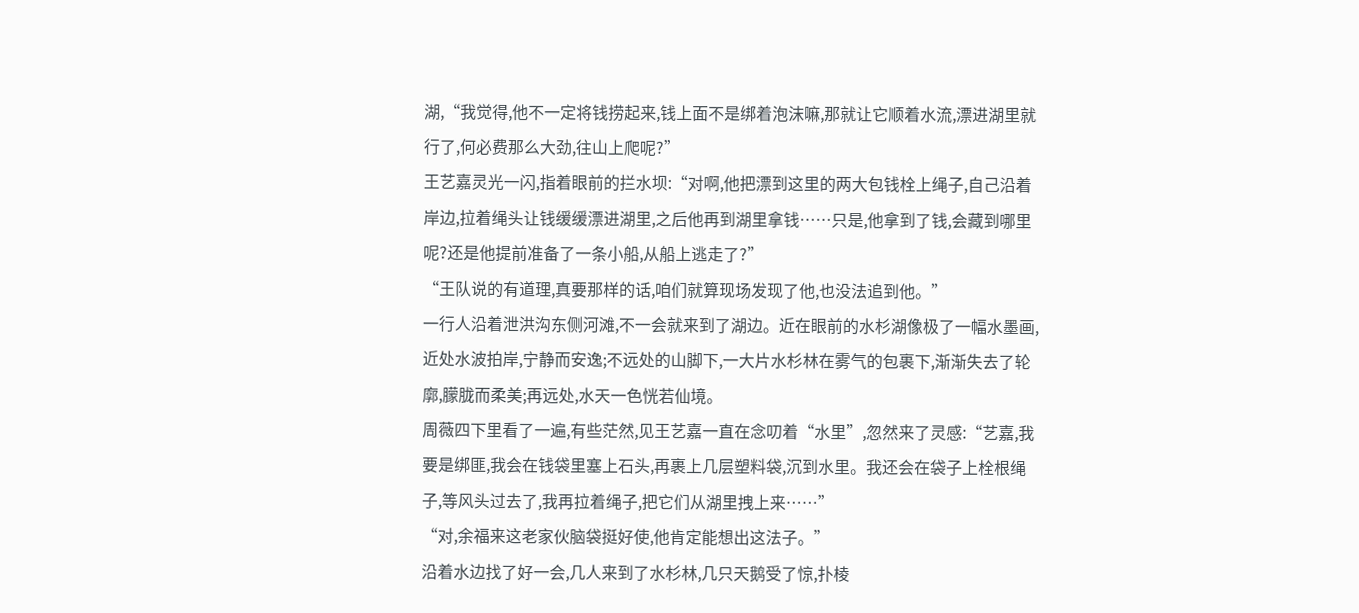湖,“我觉得,他不一定将钱捞起来,钱上面不是绑着泡沫嘛,那就让它顺着水流,漂进湖里就行了,何必费那么大劲,往山上爬呢?”
王艺嘉灵光一闪,指着眼前的拦水坝:“对啊,他把漂到这里的两大包钱栓上绳子,自己沿着岸边,拉着绳头让钱缓缓漂进湖里,之后他再到湖里拿钱……只是,他拿到了钱,会藏到哪里呢?还是他提前准备了一条小船,从船上逃走了?”
“王队说的有道理,真要那样的话,咱们就算现场发现了他,也没法追到他。”
一行人沿着泄洪沟东侧河滩,不一会就来到了湖边。近在眼前的水杉湖像极了一幅水墨画,近处水波拍岸,宁静而安逸;不远处的山脚下,一大片水杉林在雾气的包裹下,渐渐失去了轮廓,朦胧而柔美;再远处,水天一色恍若仙境。
周薇四下里看了一遍,有些茫然,见王艺嘉一直在念叨着“水里”,忽然来了灵感:“艺嘉,我要是绑匪,我会在钱袋里塞上石头,再裹上几层塑料袋,沉到水里。我还会在袋子上栓根绳子,等风头过去了,我再拉着绳子,把它们从湖里拽上来……”
“对,余福来这老家伙脑袋挺好使,他肯定能想出这法子。”
沿着水边找了好一会,几人来到了水杉林,几只天鹅受了惊,扑棱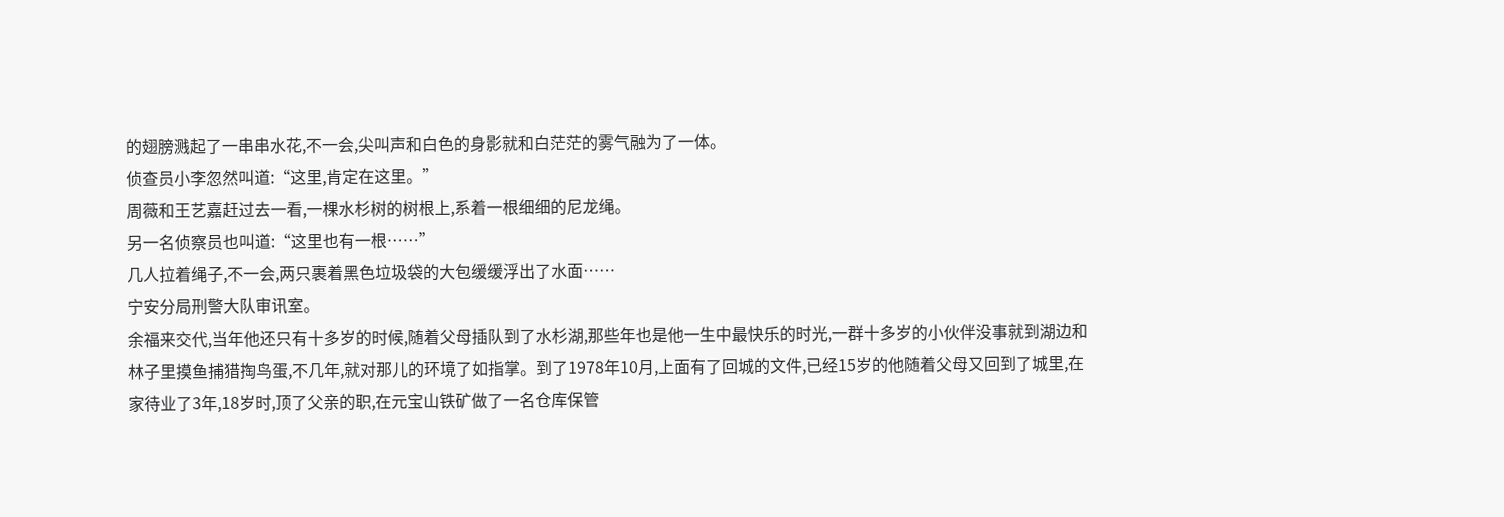的翅膀溅起了一串串水花,不一会,尖叫声和白色的身影就和白茫茫的雾气融为了一体。
侦查员小李忽然叫道:“这里,肯定在这里。”
周薇和王艺嘉赶过去一看,一棵水杉树的树根上,系着一根细细的尼龙绳。
另一名侦察员也叫道:“这里也有一根……”
几人拉着绳子,不一会,两只裹着黑色垃圾袋的大包缓缓浮出了水面……
宁安分局刑警大队审讯室。
余福来交代,当年他还只有十多岁的时候,随着父母插队到了水杉湖,那些年也是他一生中最快乐的时光,一群十多岁的小伙伴没事就到湖边和林子里摸鱼捕猎掏鸟蛋,不几年,就对那儿的环境了如指掌。到了1978年10月,上面有了回城的文件,已经15岁的他随着父母又回到了城里,在家待业了3年,18岁时,顶了父亲的职,在元宝山铁矿做了一名仓库保管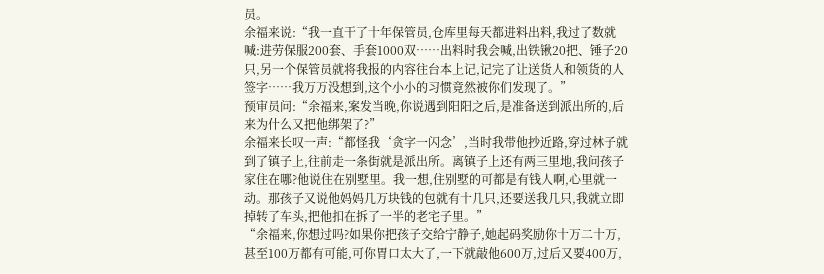员。
余福来说:“我一直干了十年保管员,仓库里每天都进料出料,我过了数就喊:进劳保服200套、手套1000双……出料时我会喊,出铁锹20把、锤子20只,另一个保管员就将我报的内容往台本上记,记完了让送货人和领货的人签字……我万万没想到,这个小小的习惯竟然被你们发现了。”
预审员问:“余福来,案发当晚,你说遇到阳阳之后,是准备送到派出所的,后来为什么又把他绑架了?”
余福来长叹一声:“都怪我‘贪字一闪念’,当时我带他抄近路,穿过林子就到了镇子上,往前走一条街就是派出所。离镇子上还有两三里地,我问孩子家住在哪?他说住在别墅里。我一想,住别墅的可都是有钱人啊,心里就一动。那孩子又说他妈妈几万块钱的包就有十几只,还要送我几只,我就立即掉转了车头,把他扣在拆了一半的老宅子里。”
“余福来,你想过吗?如果你把孩子交给宁静子,她起码奖励你十万二十万,甚至100万都有可能,可你胃口太大了,一下就敲他600万,过后又要400万,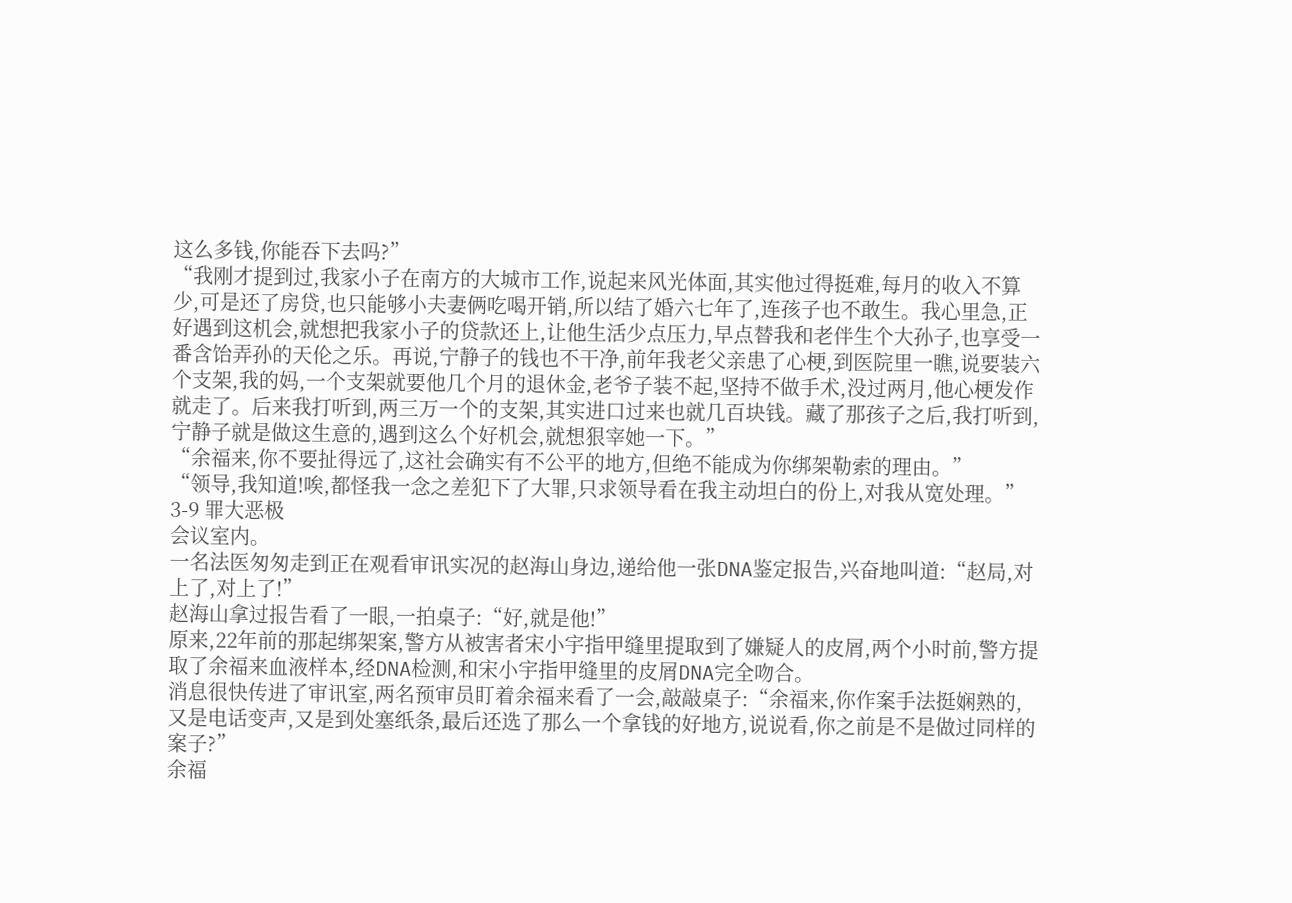这么多钱,你能吞下去吗?”
“我刚才提到过,我家小子在南方的大城市工作,说起来风光体面,其实他过得挺难,每月的收入不算少,可是还了房贷,也只能够小夫妻俩吃喝开销,所以结了婚六七年了,连孩子也不敢生。我心里急,正好遇到这机会,就想把我家小子的贷款还上,让他生活少点压力,早点替我和老伴生个大孙子,也享受一番含饴弄孙的天伦之乐。再说,宁静子的钱也不干净,前年我老父亲患了心梗,到医院里一瞧,说要装六个支架,我的妈,一个支架就要他几个月的退休金,老爷子装不起,坚持不做手术,没过两月,他心梗发作就走了。后来我打听到,两三万一个的支架,其实进口过来也就几百块钱。藏了那孩子之后,我打听到,宁静子就是做这生意的,遇到这么个好机会,就想狠宰她一下。”
“余福来,你不要扯得远了,这社会确实有不公平的地方,但绝不能成为你绑架勒索的理由。”
“领导,我知道!唉,都怪我一念之差犯下了大罪,只求领导看在我主动坦白的份上,对我从宽处理。”
3-9 罪大恶极
会议室内。
一名法医匆匆走到正在观看审讯实况的赵海山身边,递给他一张DNA鉴定报告,兴奋地叫道:“赵局,对上了,对上了!”
赵海山拿过报告看了一眼,一拍桌子:“好,就是他!”
原来,22年前的那起绑架案,警方从被害者宋小宇指甲缝里提取到了嫌疑人的皮屑,两个小时前,警方提取了余福来血液样本,经DNA检测,和宋小宇指甲缝里的皮屑DNA完全吻合。
消息很快传进了审讯室,两名预审员盯着余福来看了一会,敲敲桌子:“余福来,你作案手法挺娴熟的,又是电话变声,又是到处塞纸条,最后还选了那么一个拿钱的好地方,说说看,你之前是不是做过同样的案子?”
余福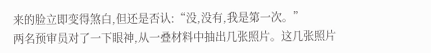来的脸立即变得煞白,但还是否认:“没,没有,我是第一次。”
两名预审员对了一下眼神,从一叠材料中抽出几张照片。这几张照片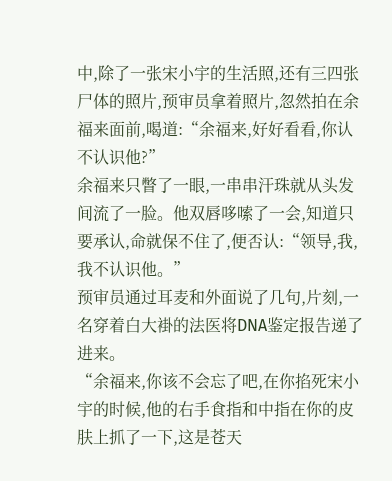中,除了一张宋小宇的生活照,还有三四张尸体的照片,预审员拿着照片,忽然拍在余福来面前,喝道:“余福来,好好看看,你认不认识他?”
余福来只瞥了一眼,一串串汗珠就从头发间流了一脸。他双唇哆嗦了一会,知道只要承认,命就保不住了,便否认:“领导,我,我不认识他。”
预审员通过耳麦和外面说了几句,片刻,一名穿着白大褂的法医将DNA鉴定报告递了进来。
“余福来,你该不会忘了吧,在你掐死宋小宇的时候,他的右手食指和中指在你的皮肤上抓了一下,这是苍天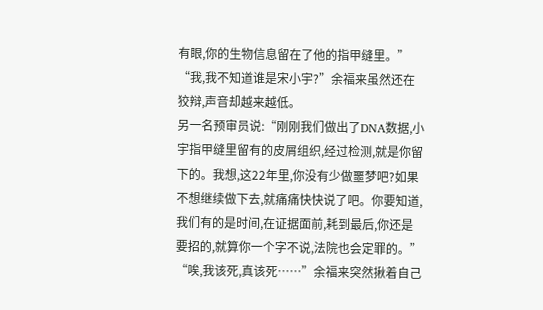有眼,你的生物信息留在了他的指甲缝里。”
“我,我不知道谁是宋小宇?”余福来虽然还在狡辩,声音却越来越低。
另一名预审员说:“刚刚我们做出了DNA数据,小宇指甲缝里留有的皮屑组织,经过检测,就是你留下的。我想,这22年里,你没有少做噩梦吧?如果不想继续做下去,就痛痛快快说了吧。你要知道,我们有的是时间,在证据面前,耗到最后,你还是要招的,就算你一个字不说,法院也会定罪的。”
“唉,我该死,真该死……”余福来突然揪着自己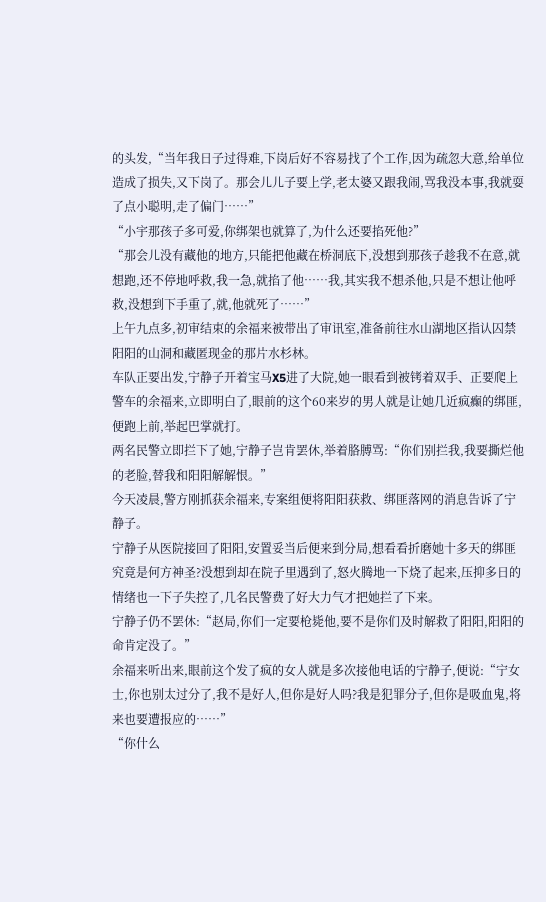的头发,“当年我日子过得难,下岗后好不容易找了个工作,因为疏忽大意,给单位造成了损失,又下岗了。那会儿儿子要上学,老太婆又跟我闹,骂我没本事,我就耍了点小聪明,走了偏门……”
“小宇那孩子多可爱,你绑架也就算了,为什么还要掐死他?”
“那会儿没有藏他的地方,只能把他藏在桥洞底下,没想到那孩子趁我不在意,就想跑,还不停地呼救,我一急,就掐了他……我,其实我不想杀他,只是不想让他呼救,没想到下手重了,就,他就死了……”
上午九点多,初审结束的余福来被带出了审讯室,准备前往水山湖地区指认囚禁阳阳的山洞和藏匿现金的那片水杉林。
车队正要出发,宁静子开着宝马X5进了大院,她一眼看到被铐着双手、正要爬上警车的余福来,立即明白了,眼前的这个60来岁的男人就是让她几近疯癫的绑匪,便跑上前,举起巴掌就打。
两名民警立即拦下了她,宁静子岂肯罢休,举着胳膊骂:“你们别拦我,我要撕烂他的老脸,替我和阳阳解解恨。”
今天凌晨,警方刚抓获余福来,专案组便将阳阳获救、绑匪落网的消息告诉了宁静子。
宁静子从医院接回了阳阳,安置妥当后便来到分局,想看看折磨她十多天的绑匪究竟是何方神圣?没想到却在院子里遇到了,怒火腾地一下烧了起来,压抑多日的情绪也一下子失控了,几名民警费了好大力气才把她拦了下来。
宁静子仍不罢休:“赵局,你们一定要枪毙他,要不是你们及时解救了阳阳,阳阳的命肯定没了。”
余福来听出来,眼前这个发了疯的女人就是多次接他电话的宁静子,便说:“宁女士,你也别太过分了,我不是好人,但你是好人吗?我是犯罪分子,但你是吸血鬼,将来也要遭报应的……”
“你什么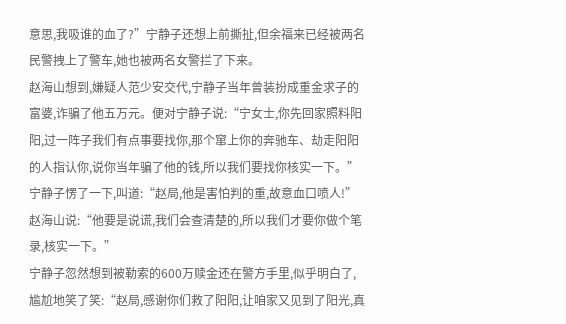意思,我吸谁的血了?”宁静子还想上前撕扯,但余福来已经被两名民警拽上了警车,她也被两名女警拦了下来。
赵海山想到,嫌疑人范少安交代,宁静子当年曾装扮成重金求子的富婆,诈骗了他五万元。便对宁静子说:“宁女士,你先回家照料阳阳,过一阵子我们有点事要找你,那个窜上你的奔驰车、劫走阳阳的人指认你,说你当年骗了他的钱,所以我们要找你核实一下。”
宁静子愣了一下,叫道:“赵局,他是害怕判的重,故意血口喷人!”
赵海山说:“他要是说谎,我们会查清楚的,所以我们才要你做个笔录,核实一下。”
宁静子忽然想到被勒索的600万赎金还在警方手里,似乎明白了,尴尬地笑了笑:“赵局,感谢你们救了阳阳,让咱家又见到了阳光,真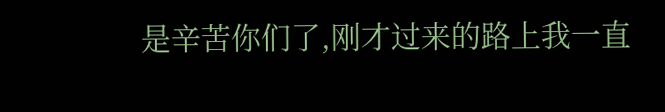是辛苦你们了,刚才过来的路上我一直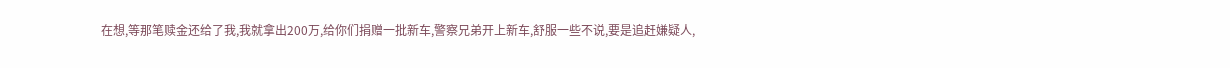在想,等那笔赎金还给了我,我就拿出200万,给你们捐赠一批新车,警察兄弟开上新车,舒服一些不说,要是追赶嫌疑人,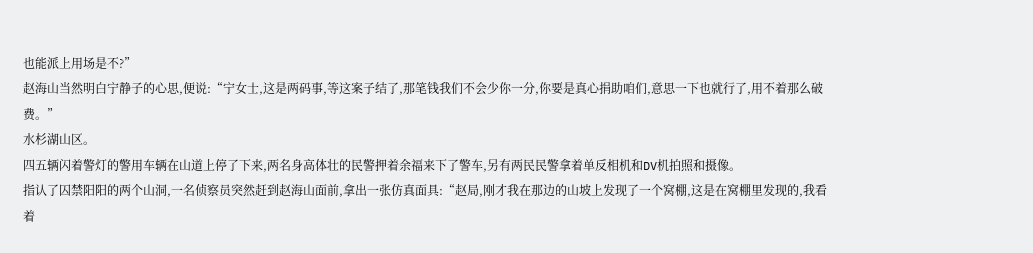也能派上用场是不?”
赵海山当然明白宁静子的心思,便说:“宁女士,这是两码事,等这案子结了,那笔钱我们不会少你一分,你要是真心捐助咱们,意思一下也就行了,用不着那么破费。”
水杉湖山区。
四五辆闪着警灯的警用车辆在山道上停了下来,两名身高体壮的民警押着余福来下了警车,另有两民民警拿着单反相机和DV机拍照和摄像。
指认了囚禁阳阳的两个山洞,一名侦察员突然赶到赵海山面前,拿出一张仿真面具:“赵局,刚才我在那边的山坡上发现了一个窝棚,这是在窝棚里发现的,我看着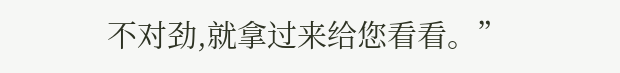不对劲,就拿过来给您看看。”